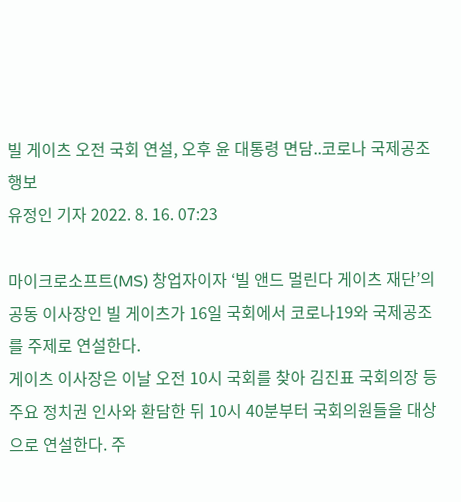빌 게이츠 오전 국회 연설, 오후 윤 대통령 면담..코로나 국제공조 행보
유정인 기자 2022. 8. 16. 07:23

마이크로소프트(MS) 창업자이자 ‘빌 앤드 멀린다 게이츠 재단’의 공동 이사장인 빌 게이츠가 16일 국회에서 코로나19와 국제공조를 주제로 연설한다.
게이츠 이사장은 이날 오전 10시 국회를 찾아 김진표 국회의장 등 주요 정치권 인사와 환담한 뒤 10시 40분부터 국회의원들을 대상으로 연설한다. 주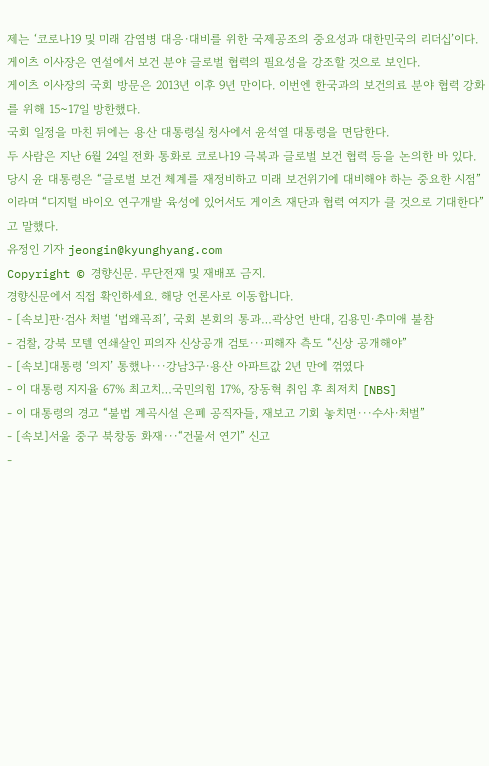제는 ‘코로나19 및 미래 감염병 대응·대비를 위한 국제공조의 중요성과 대한민국의 리더십’이다.
게이츠 이사장은 연설에서 보건 분야 글로벌 협력의 필요성을 강조할 것으로 보인다.
게이츠 이사장의 국회 방문은 2013년 이후 9년 만이다. 이번엔 한국과의 보건의료 분야 협력 강화를 위해 15~17일 방한했다.
국회 일정을 마친 뒤에는 용산 대통령실 청사에서 윤석열 대통령을 면담한다.
두 사람은 지난 6월 24일 전화 통화로 코로나19 극복과 글로벌 보건 협력 등을 논의한 바 있다.
당시 윤 대통령은 “글로벌 보건 체계를 재정비하고 미래 보건위기에 대비해야 하는 중요한 시점”이라며 “디지털 바이오 연구개발 육성에 있어서도 게이츠 재단과 협력 여지가 클 것으로 기대한다”고 말했다.
유정인 기자 jeongin@kyunghyang.com
Copyright © 경향신문. 무단전재 및 재배포 금지.
경향신문에서 직접 확인하세요. 해당 언론사로 이동합니다.
- [속보]판·검사 처벌 ‘법왜곡죄’, 국회 본회의 통과…곽상언 반대, 김용민·추미애 불참
- 검찰, 강북 모텔 연쇄살인 피의자 신상공개 검토···피해자 측도 “신상 공개해야”
- [속보]대통령 ‘의지’ 통했나···강남3구·용산 아파트값 2년 만에 꺾였다
- 이 대통령 지지율 67% 최고치…국민의힘 17%, 장동혁 취임 후 최저치 [NBS]
- 이 대통령의 경고 “불법 계곡시설 은폐 공직자들, 재보고 기회 놓치면···수사·처벌”
- [속보]서울 중구 북창동 화재···“건물서 연기” 신고
-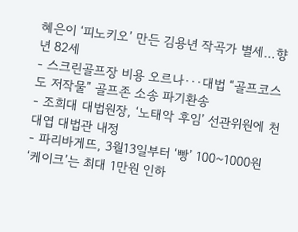혜은이 ‘피노키오’ 만든 김용년 작곡가 별세…향년 82세
- 스크린골프장 비용 오르나···대법 “골프코스도 저작물” 골프존 소송 파기환송
- 조희대 대법원장, ‘노태악 후임’ 선관위원에 천대엽 대법관 내정
- 파리바게뜨, 3월13일부터 ‘빵’ 100~1000원 ‘케이크’는 최대 1만원 인하